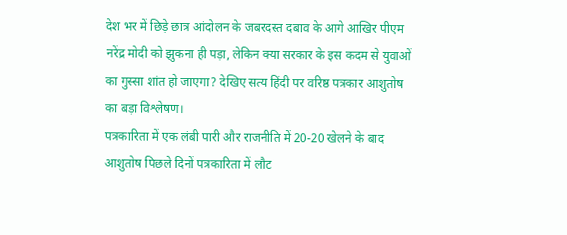देश भर में छिड़े छात्र आंदोलन के जबरदस्त दबाव के आगे आखिर पीएम नरेंद्र मोदी को झुकना ही पड़ा, लेकिन क्या सरकार के इस कदम से युवाओं का गुस्सा शांत हो जाएगा? देखिए सत्य हिंदी पर वरिष्ठ पत्रकार आशुतोष का बड़ा विश्लेषण।
पत्रकारिता में एक लंबी पारी और राजनीति में 20-20 खेलने के बाद आशुतोष पिछले दिनों पत्रकारिता में लौट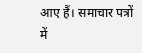आए हैं। समाचार पत्रों में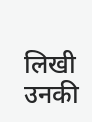लिखी उनकी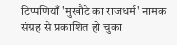टिप्पणियाँ 'मुखौटे का राजधर्म' नामक संग्रह से प्रकाशित हो चुका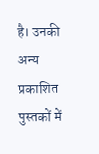है। उनकी अन्य प्रकाशित पुस्तकों में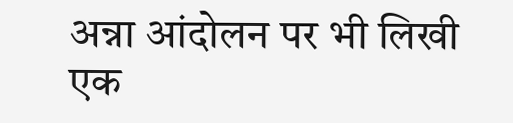अन्ना आंदोलन पर भी लिखी एक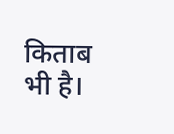किताब भी है।